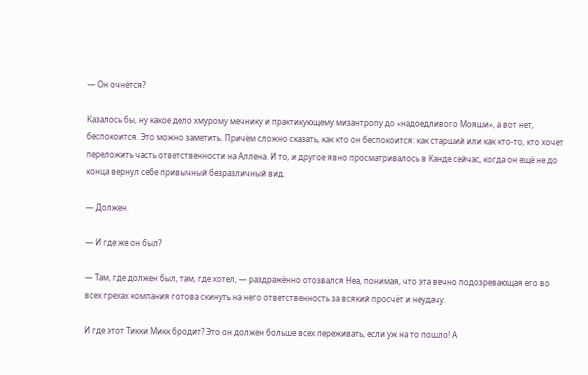— Он очнётся?

Казалось бы, ну какое дело хмурому мечнику и практикующему мизантропу до «надоедливого Мояши», а вот нет, беспокоится. Это можно заметить. Причём сложно сказать, как кто он беспокоится: как старший или как кто-то, кто хочет переложить часть ответственности на Аллена. И то, и другое явно просматривалось в Канде сейчас, когда он ещё не до конца вернул себе привычный безразличный вид.

— Должен.

— И где же он был?

— Там, где должен был, там, где хотел, — раздражённо отозвался Неа, понимая, что эта вечно подозревающая его во всех грехах компания готова скинуть на него ответственность за всякий просчёт и неудачу.

И где этот Тикки Микк бродит? Это он должен больше всех переживать, если уж на то пошло! А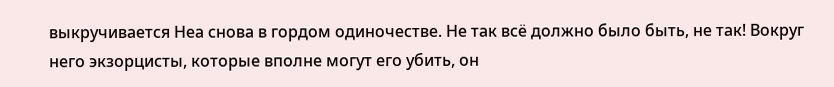выкручивается Неа снова в гордом одиночестве. Не так всё должно было быть, не так! Вокруг него экзорцисты, которые вполне могут его убить, он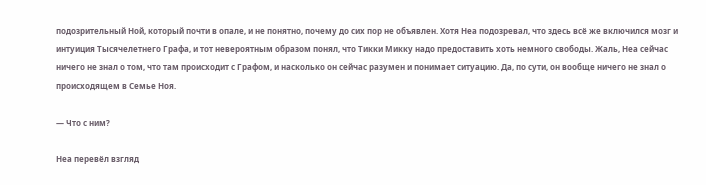подозрительный Ной, который почти в опале, и не понятно, почему до сих пор не объявлен. Хотя Неа подозревал, что здесь всё же включился мозг и интуиция Тысячелетнего Графа, и тот невероятным образом понял, что Тикки Микку надо предоставить хоть немного свободы. Жаль, Неа сейчас ничего не знал о том, что там происходит с Графом, и насколько он сейчас разумен и понимает ситуацию. Да, по сути, он вообще ничего не знал о происходящем в Семье Ноя.

— Что с ним?

Неа перевёл взгляд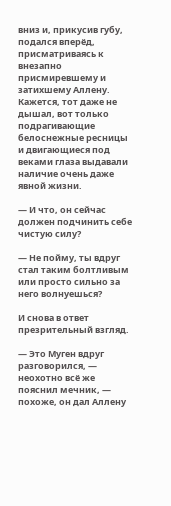вниз и, прикусив губу, подался вперёд, присматриваясь к внезапно присмиревшему и затихшему Аллену. Кажется, тот даже не дышал, вот только подрагивающие белоснежные ресницы и двигающиеся под веками глаза выдавали наличие очень даже явной жизни.

— И что, он сейчас должен подчинить себе чистую силу?

— Не пойму, ты вдруг стал таким болтливым или просто сильно за него волнуешься?

И снова в ответ презрительный взгляд.

— Это Муген вдруг разговорился, — неохотно всё же пояснил мечник, — похоже, он дал Аллену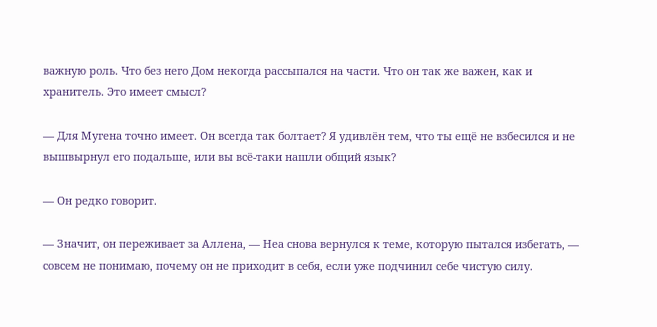важную роль. Что без него Дом некогда рассыпался на части. Что он так же важен, как и хранитель. Это имеет смысл?

— Для Мугена точно имеет. Он всегда так болтает? Я удивлён тем, что ты ещё не взбесился и не вышвырнул его подальше, или вы всё-таки нашли общий язык?

— Он редко говорит.

— Значит, он переживает за Аллена, — Неа снова вернулся к теме, которую пытался избегать, — совсем не понимаю, почему он не приходит в себя, если уже подчинил себе чистую силу.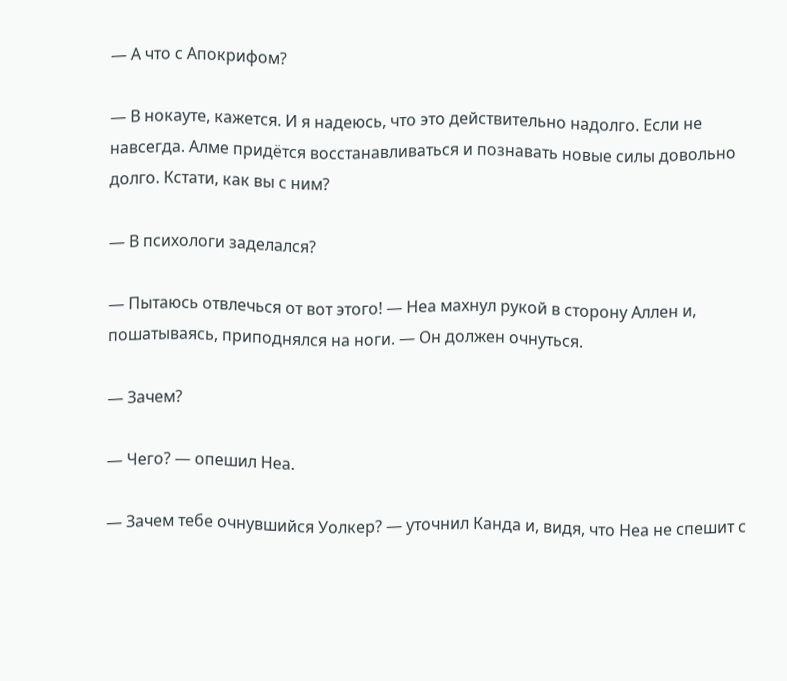— А что с Апокрифом?

— В нокауте, кажется. И я надеюсь, что это действительно надолго. Если не навсегда. Алме придётся восстанавливаться и познавать новые силы довольно долго. Кстати, как вы с ним?

— В психологи заделался?

— Пытаюсь отвлечься от вот этого! — Неа махнул рукой в сторону Аллен и, пошатываясь, приподнялся на ноги. — Он должен очнуться.

— Зачем?

— Чего? — опешил Неа.

— Зачем тебе очнувшийся Уолкер? — уточнил Канда и, видя, что Неа не спешит с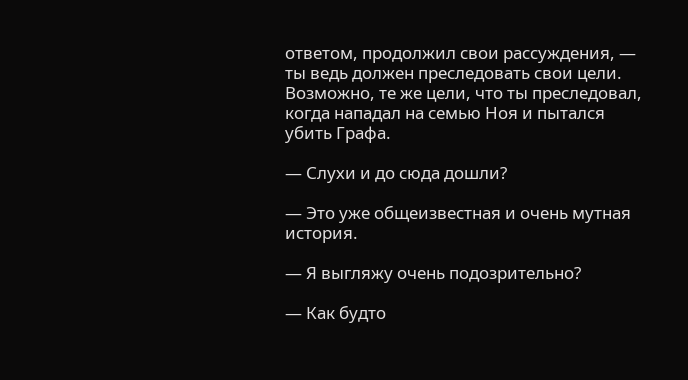ответом, продолжил свои рассуждения, — ты ведь должен преследовать свои цели. Возможно, те же цели, что ты преследовал, когда нападал на семью Ноя и пытался убить Графа.

— Слухи и до сюда дошли?

— Это уже общеизвестная и очень мутная история.

— Я выгляжу очень подозрительно?

— Как будто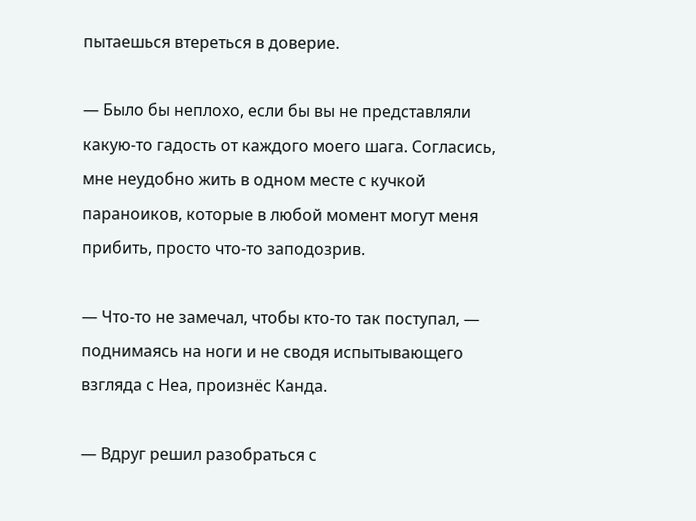пытаешься втереться в доверие.

— Было бы неплохо, если бы вы не представляли какую-то гадость от каждого моего шага. Согласись, мне неудобно жить в одном месте с кучкой параноиков, которые в любой момент могут меня прибить, просто что-то заподозрив.

— Что-то не замечал, чтобы кто-то так поступал, — поднимаясь на ноги и не сводя испытывающего взгляда с Неа, произнёс Канда.

— Вдруг решил разобраться с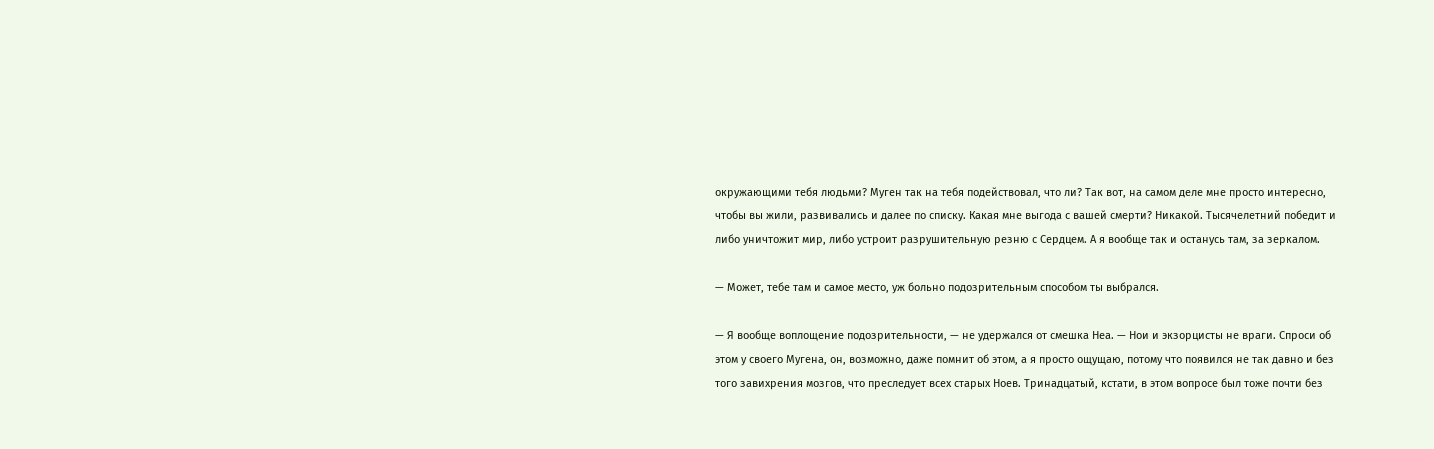окружающими тебя людьми? Муген так на тебя подействовал, что ли? Так вот, на самом деле мне просто интересно, чтобы вы жили, развивались и далее по списку. Какая мне выгода с вашей смерти? Никакой. Тысячелетний победит и либо уничтожит мир, либо устроит разрушительную резню с Сердцем. А я вообще так и останусь там, за зеркалом.

— Может, тебе там и самое место, уж больно подозрительным способом ты выбрался.

— Я вообще воплощение подозрительности, — не удержался от смешка Неа. — Нои и экзорцисты не враги. Спроси об этом у своего Мугена, он, возможно, даже помнит об этом, а я просто ощущаю, потому что появился не так давно и без того завихрения мозгов, что преследует всех старых Ноев. Тринадцатый, кстати, в этом вопросе был тоже почти без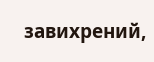завихрений,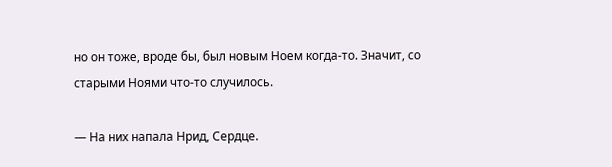но он тоже, вроде бы, был новым Ноем когда-то. Значит, со старыми Ноями что-то случилось.

— На них напала Нрид, Сердце.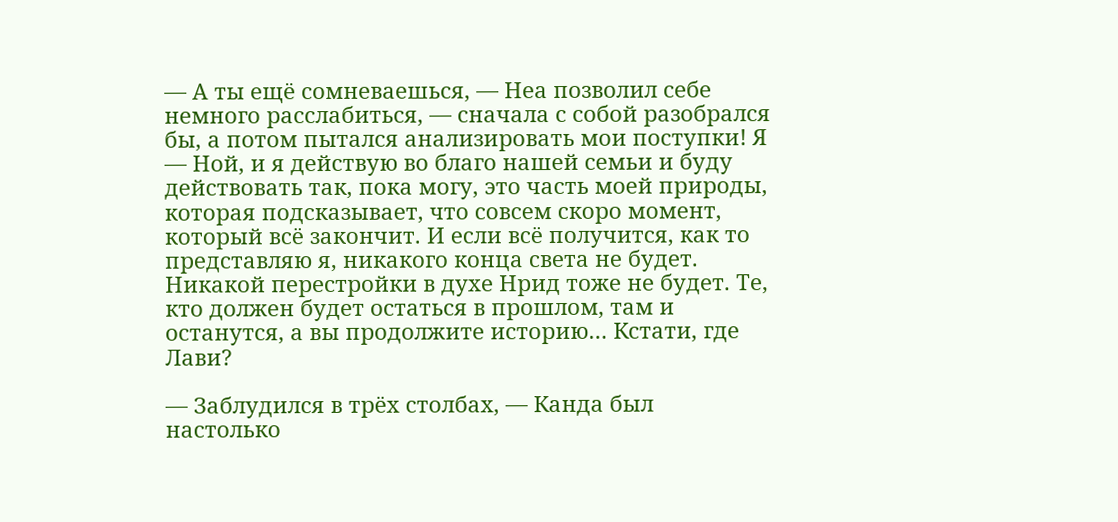— А ты ещё сомневаешься, — Неа позволил себе немного расслабиться, — сначала с собой разобрался бы, а потом пытался анализировать мои поступки! Я — Ной, и я действую во благо нашей семьи и буду действовать так, пока могу, это часть моей природы, которая подсказывает, что совсем скоро момент, который всё закончит. И если всё получится, как то представляю я, никакого конца света не будет. Никакой перестройки в духе Нрид тоже не будет. Те, кто должен будет остаться в прошлом, там и останутся, а вы продолжите историю… Кстати, где Лави?

— Заблудился в трёх столбах, — Канда был настолько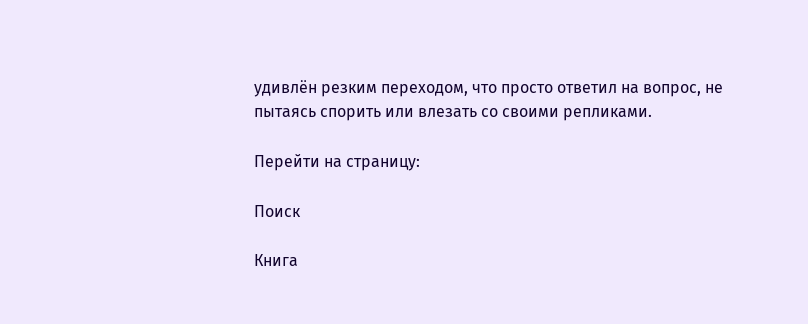удивлён резким переходом, что просто ответил на вопрос, не пытаясь спорить или влезать со своими репликами.

Перейти на страницу:

Поиск

Книга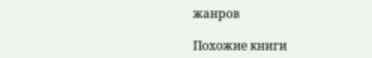жанров

Похожие книги